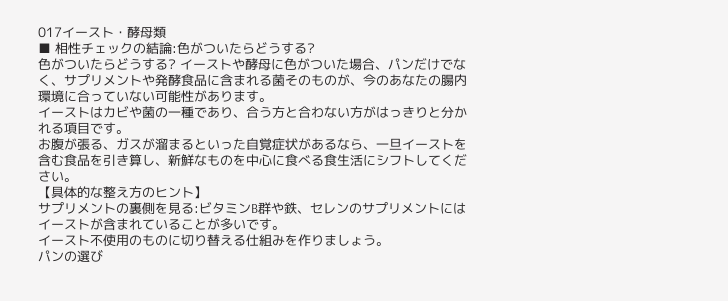017イースト・酵母類
■ 相性チェックの結論:色がついたらどうする?
色がついたらどうする? イーストや酵母に色がついた場合、パンだけでなく、サプリメントや発酵食品に含まれる菌そのものが、今のあなたの腸内環境に合っていない可能性があります。
イーストはカビや菌の一種であり、合う方と合わない方がはっきりと分かれる項目です。
お腹が張る、ガスが溜まるといった自覚症状があるなら、一旦イーストを含む食品を引き算し、新鮮なものを中心に食べる食生活にシフトしてください。
【具体的な整え方のヒント】
サプリメントの裏側を見る:ビタミンB群や鉄、セレンのサプリメントにはイーストが含まれていることが多いです。
イースト不使用のものに切り替える仕組みを作りましょう。
パンの選び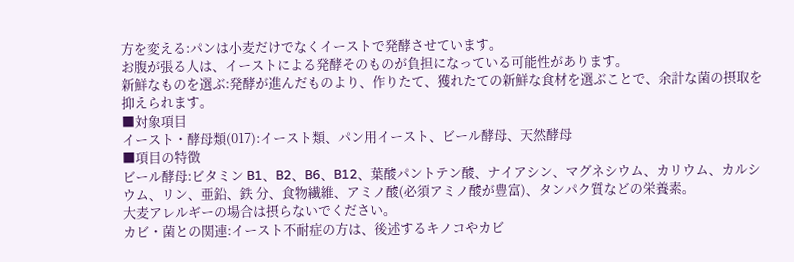方を変える:パンは小麦だけでなくイーストで発酵させています。
お腹が張る人は、イーストによる発酵そのものが負担になっている可能性があります。
新鮮なものを選ぶ:発酵が進んだものより、作りたて、獲れたての新鮮な食材を選ぶことで、余計な菌の摂取を抑えられます。
■対象項目
イースト・酵母類(017):イースト類、パン用イースト、ビール酵母、天然酵母
■項目の特徴
ビール酵母:ビタミン B1、B2、B6、B12、葉酸パントテン酸、ナイアシン、マグネシウム、カリウム、カルシウム、リン、亜鉛、鉄 分、食物繊維、アミノ酸(必須アミノ酸が豊富)、タンパク質などの栄養素。
大麦アレルギーの場合は摂らないでください。
カビ・菌との関連:イースト不耐症の方は、後述するキノコやカビ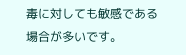毒に対しても敏感である場合が多いです。